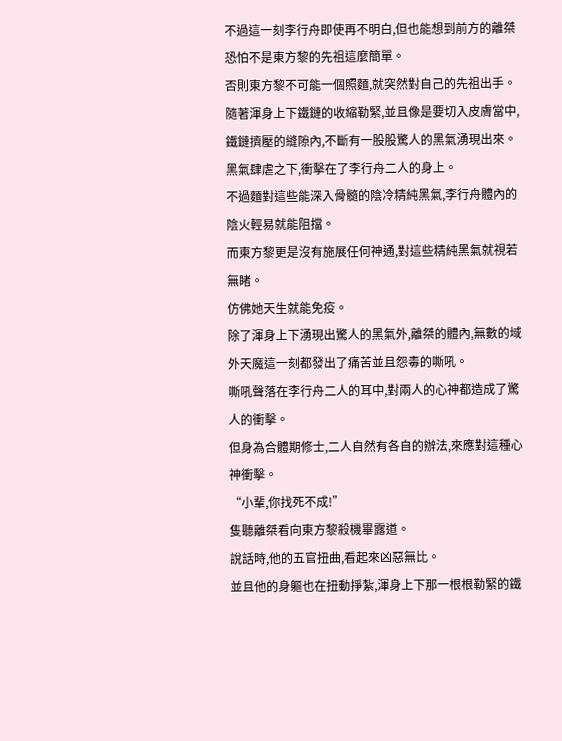不過這一刻李行舟即使再不明白,但也能想到前方的離桀恐怕不是東方黎的先祖這麼簡單。
否則東方黎不可能一個照麵,就突然對自己的先祖出手。
隨著渾身上下鐵鏈的收縮勒緊,並且像是要切入皮膚當中,鐵鏈擠壓的縫隙內,不斷有一股股驚人的黑氣湧現出來。
黑氣肆虐之下,衝擊在了李行舟二人的身上。
不過麵對這些能深入骨髓的陰冷精純黑氣,李行舟體內的陰火輕易就能阻擋。
而東方黎更是沒有施展任何神通,對這些精純黑氣就視若無睹。
仿佛她天生就能免疫。
除了渾身上下湧現出驚人的黑氣外,離桀的體內,無數的域外天魔這一刻都發出了痛苦並且怨毒的嘶吼。
嘶吼聲落在李行舟二人的耳中,對兩人的心神都造成了驚人的衝擊。
但身為合體期修士,二人自然有各自的辦法,來應對這種心神衝擊。
“小輩,你找死不成!”
隻聽離桀看向東方黎殺機畢露道。
說話時,他的五官扭曲,看起來凶惡無比。
並且他的身軀也在扭動掙紮,渾身上下那一根根勒緊的鐵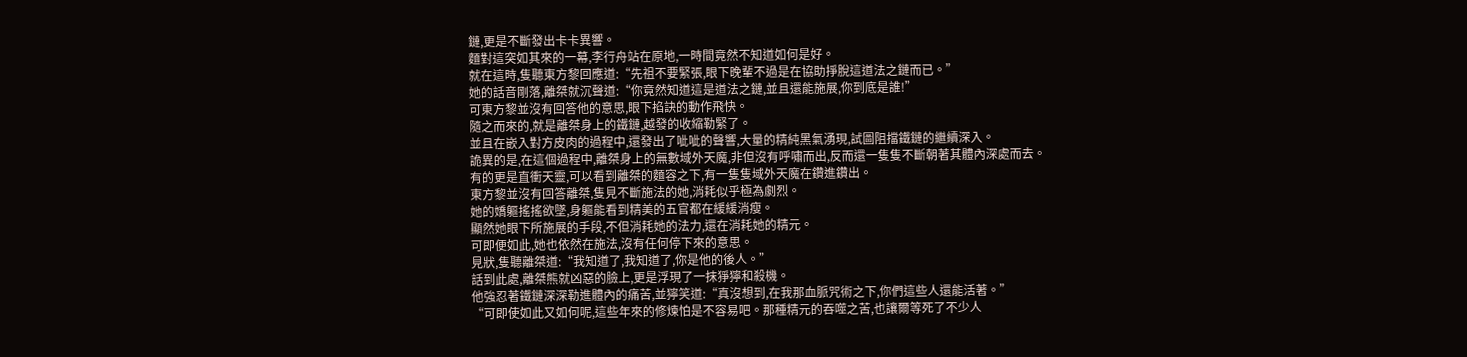鏈,更是不斷發出卡卡異響。
麵對這突如其來的一幕,李行舟站在原地,一時間竟然不知道如何是好。
就在這時,隻聽東方黎回應道:“先祖不要緊張,眼下晚輩不過是在協助掙脫這道法之鏈而已。”
她的話音剛落,離桀就沉聲道:“你竟然知道這是道法之鏈,並且還能施展,你到底是誰!”
可東方黎並沒有回答他的意思,眼下掐訣的動作飛快。
隨之而來的,就是離桀身上的鐵鏈,越發的收縮勒緊了。
並且在嵌入對方皮肉的過程中,還發出了呲呲的聲響,大量的精純黑氣湧現,試圖阻擋鐵鏈的繼續深入。
詭異的是,在這個過程中,離桀身上的無數域外天魔,非但沒有呼嘯而出,反而還一隻隻不斷朝著其體內深處而去。
有的更是直衝天靈,可以看到離桀的麵容之下,有一隻隻域外天魔在鑽進鑽出。
東方黎並沒有回答離桀,隻見不斷施法的她,消耗似乎極為劇烈。
她的嬌軀搖搖欲墜,身軀能看到精美的五官都在緩緩消瘦。
顯然她眼下所施展的手段,不但消耗她的法力,還在消耗她的精元。
可即便如此,她也依然在施法,沒有任何停下來的意思。
見狀,隻聽離桀道:“我知道了,我知道了,你是他的後人。”
話到此處,離桀熊就凶惡的臉上,更是浮現了一抹猙獰和殺機。
他強忍著鐵鏈深深勒進體內的痛苦,並獰笑道:“真沒想到,在我那血脈咒術之下,你們這些人還能活著。”
“可即使如此又如何呢,這些年來的修煉怕是不容易吧。那種精元的吞噬之苦,也讓爾等死了不少人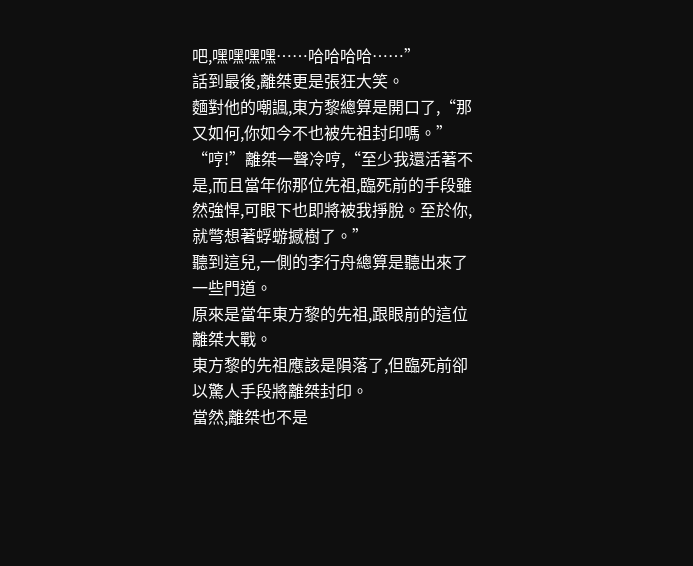吧,嘿嘿嘿嘿……哈哈哈哈……”
話到最後,離桀更是張狂大笑。
麵對他的嘲諷,東方黎總算是開口了,“那又如何,你如今不也被先祖封印嗎。”
“哼!”離桀一聲冷哼,“至少我還活著不是,而且當年你那位先祖,臨死前的手段雖然強悍,可眼下也即將被我掙脫。至於你,就彆想著蜉蝣撼樹了。”
聽到這兒,一側的李行舟總算是聽出來了一些門道。
原來是當年東方黎的先祖,跟眼前的這位離桀大戰。
東方黎的先祖應該是隕落了,但臨死前卻以驚人手段將離桀封印。
當然,離桀也不是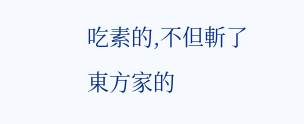吃素的,不但斬了東方家的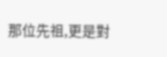那位先祖,更是對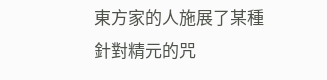東方家的人施展了某種針對精元的咒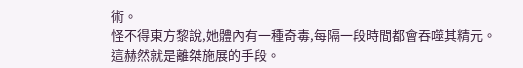術。
怪不得東方黎說,她體內有一種奇毒,每隔一段時間都會吞噬其精元。
這赫然就是離桀施展的手段。